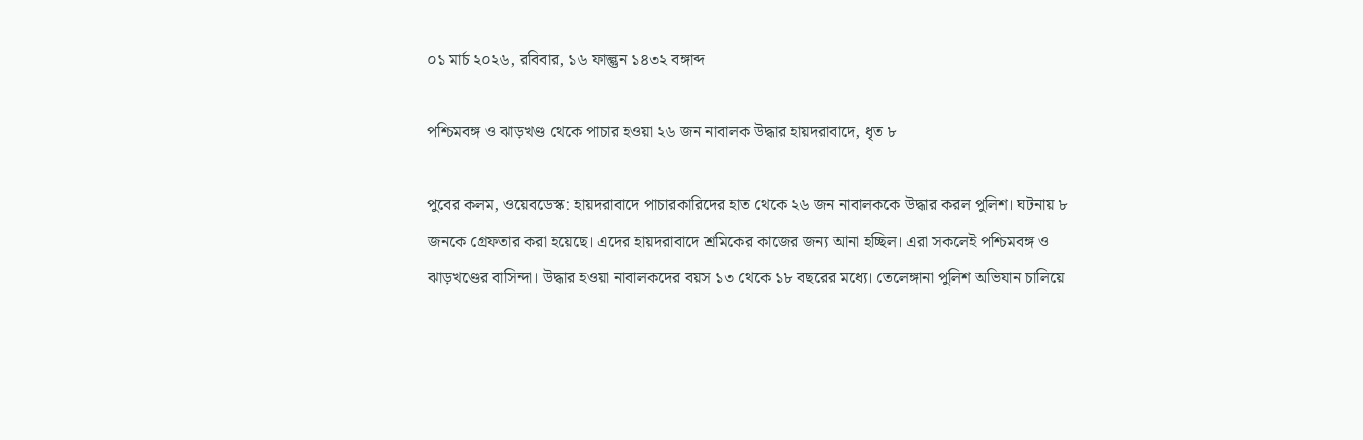০১ মার্চ ২০২৬, রবিবার, ১৬ ফাল্গুন ১৪৩২ বঙ্গাব্দ

পশ্চিমবঙ্গ ও ঝাড়খণ্ড থেকে পাচার হওয়া ২৬ জন নাবালক উদ্ধার হায়দরাবাদে, ধৃত ৮

পুবের কলম, ওয়েবডেস্ক: হায়দরাবাদে পাচারকারিদের হাত থেকে ২৬ জন নাবালককে উদ্ধার করল পুলিশ। ঘটনায় ৮ জনকে গ্রেফতার করা হয়েছে। এদের হায়দরাবাদে শ্রমিকের কাজের জন্য আনা হচ্ছিল। এরা সকলেই পশ্চিমবঙ্গ ও ঝাড়খণ্ডের বাসিন্দা। উদ্ধার হওয়া নাবালকদের বয়স ১৩ থেকে ১৮ বছরের মধ্যে। তেলেঙ্গানা পুলিশ অভিযান চালিয়ে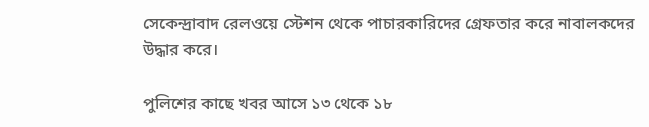সেকেন্দ্রাবাদ রেলওয়ে স্টেশন থেকে পাচারকারিদের গ্রেফতার করে নাবালকদের উদ্ধার করে।

পুলিশের কাছে খবর আসে ১৩ থেকে ১৮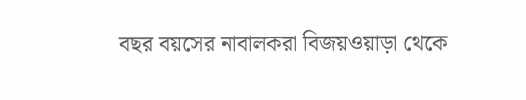বছর বয়সের নাবালকরা বিজয়ওয়াড়া থেকে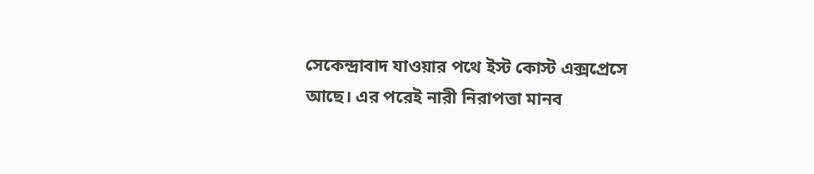সেকেন্দ্রাবাদ যাওয়ার পথে ইস্ট কোস্ট এক্সপ্রেসে আছে। এর পরেই নারী নিরাপত্তা মানব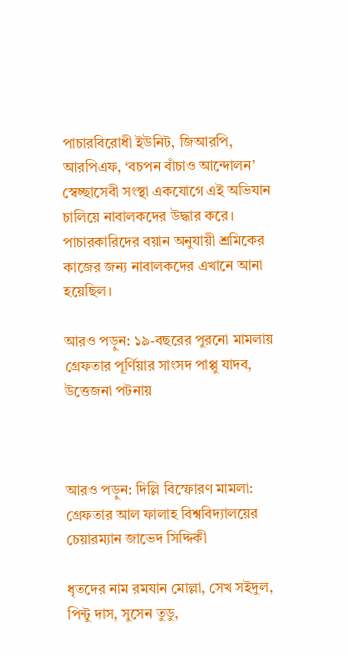পাচারবিরোধী ইউনিট, জিআরপি, আরপিএফ, ‘বচপন বাঁচাও আন্দোলন’ স্বেচ্ছাসেবী সংস্থা একযোগে এই অভিযান চালিয়ে নাবালকদের উদ্ধার করে। পাচারকারিদের বয়ান অনুযায়ী শ্রমিকের কাজের জন্য নাবালকদের এখানে আনা হয়েছিল।

আরও পড়ুন: ১৯-বছরের পুরনো মামলায় গ্রেফতার পূর্ণিয়ার সাংসদ পাপ্পু যাদব, উত্তেজনা পটনায়



আরও পড়ুন: দিল্লি বিস্ফোরণ মামলা: গ্রেফতার আল ফালাহ বিশ্ববিদ্যালয়ের চেয়ারম্যান জাভেদ সিদ্দিকী

ধৃতদের নাম রমযান মোল্লা, সেখ সইদুল, পিন্টু দাস, সুসেন তুডু,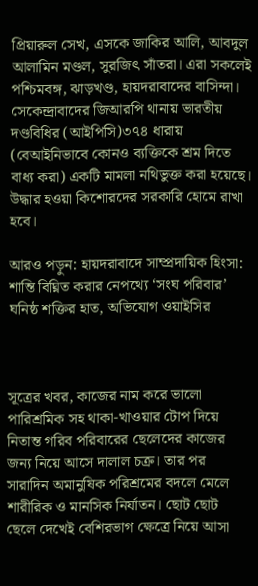প্রিয়ারুল সেখ, এসকে জাকির আলি, আবদুল আলামিন মণ্ডল, সুরজিৎ সাঁতরা। এরা সকলেই পশ্চিমবঙ্গ, ঝাড়খণ্ড, হায়দরাবাদের বাসিন্দা। সেকেন্দ্রাবাদের জিআরপি থানায় ভারতীয় দণ্ডবিধির (আইপিসি)৩৭৪ ধারায় (বেআইনিভাবে কোনও ব্যক্তিকে শ্রম দিতে বাধ্য করা) একটি মামলা নথিভুক্ত করা হয়েছে। উদ্ধার হওয়া কিশোরদের সরকারি হোমে রাখা হবে।

আরও পড়ুন: হায়দরাবাদে সাম্প্রদায়িক হিংসা: শান্তি বিঘ্নিত করার নেপথ্যে ‘সংঘ পরিবার’ ঘনিষ্ঠ শক্তির হাত, অভিযোগ ওয়াইসির



সূত্রের খবর, কাজের নাম করে ভালো পারিশ্রমিক সহ থাকা-খাওয়ার টোপ দিয়ে নিতান্ত গরিব পরিবারের ছেলেদের কাজের জন্য নিয়ে আসে দালাল চক্র। তার পর সারাদিন অমানুষিক পরিশ্রমের বদলে মেলে শারীরিক ও মানসিক নির্যাতন। ছোট ছোট ছেলে দেখেই বেশিরভাগ ক্ষেত্রে নিয়ে আসা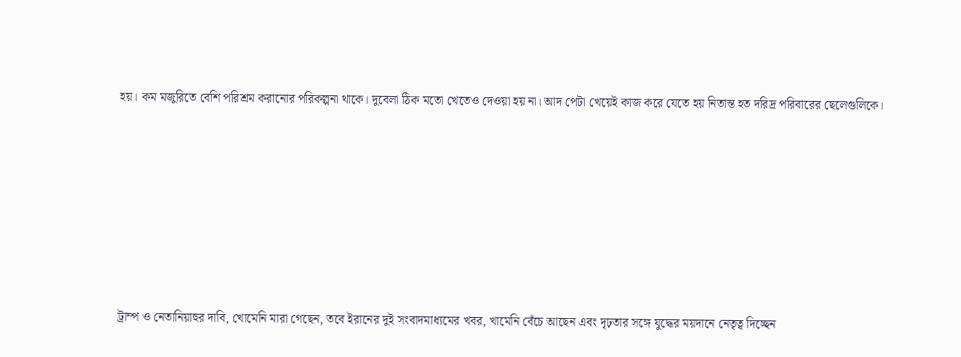হয়। কম মজুরিতে বেশি পরিশ্রম করানোর পরিকল্পনা থাকে। দুবেলা ঠিক মতো খেতেও দেওয়া হয় না। আদ পেটা খেয়েই কাজ করে যেতে হয় নিতান্ত হত দরিদ্র পরিবারের ছেলেগুলিকে।







ট্রাম্প ও নেতানিয়াহুর দাবি, খোমেনি মারা গেছেন, তবে ইরানের দুই সংবাদমাধ্যমের খবর, খামেনি বেঁচে আছেন এবং দৃঢ়তার সঙ্গে যুদ্ধের ময়দানে নেতৃত্ব দিচ্ছেন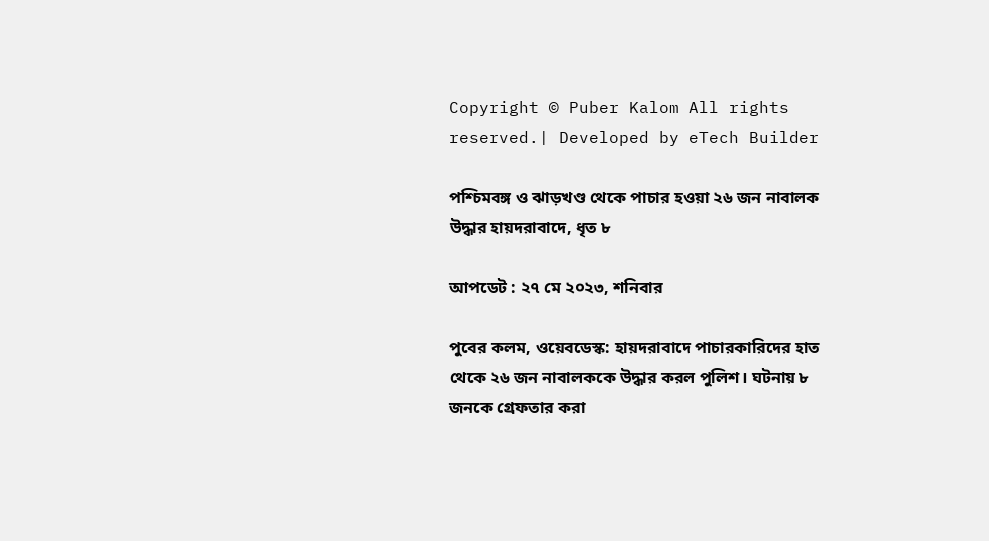Copyright © Puber Kalom All rights reserved.| Developed by eTech Builder

পশ্চিমবঙ্গ ও ঝাড়খণ্ড থেকে পাচার হওয়া ২৬ জন নাবালক উদ্ধার হায়দরাবাদে, ধৃত ৮

আপডেট : ২৭ মে ২০২৩, শনিবার

পুবের কলম, ওয়েবডেস্ক: হায়দরাবাদে পাচারকারিদের হাত থেকে ২৬ জন নাবালককে উদ্ধার করল পুলিশ। ঘটনায় ৮ জনকে গ্রেফতার করা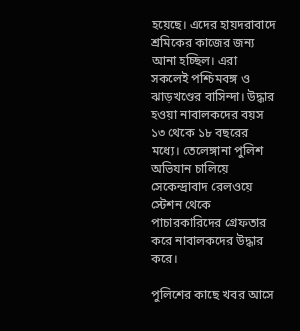হয়েছে। এদের হায়দরাবাদে শ্রমিকের কাজের জন্য আনা হচ্ছিল। এরা সকলেই পশ্চিমবঙ্গ ও ঝাড়খণ্ডের বাসিন্দা। উদ্ধার হওয়া নাবালকদের বয়স ১৩ থেকে ১৮ বছরের মধ্যে। তেলেঙ্গানা পুলিশ অভিযান চালিয়ে সেকেন্দ্রাবাদ রেলওয়ে স্টেশন থেকে পাচারকারিদের গ্রেফতার করে নাবালকদের উদ্ধার করে।

পুলিশের কাছে খবর আসে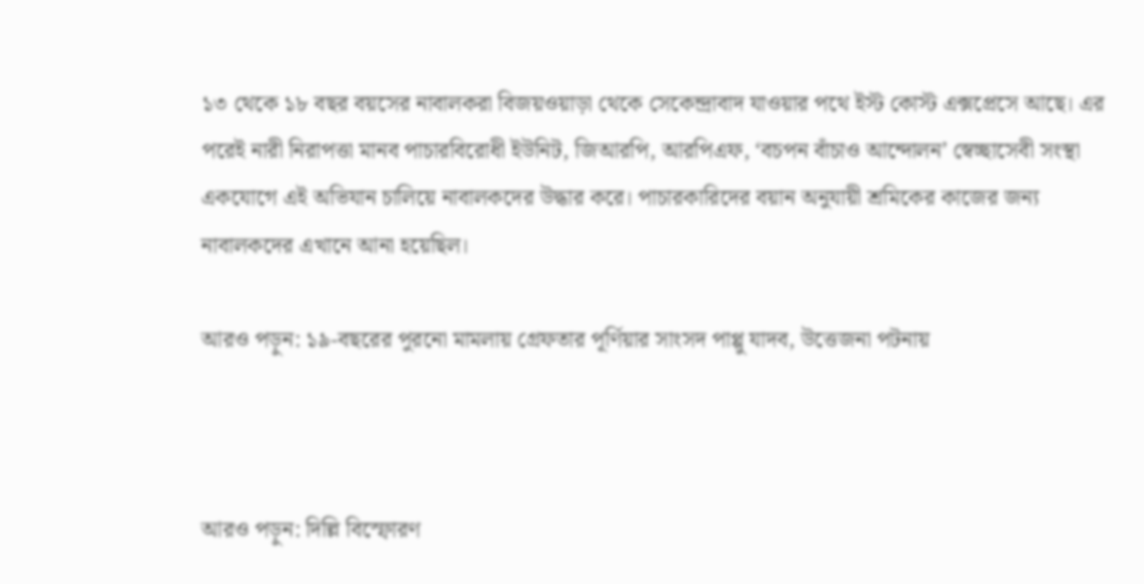১৩ থেকে ১৮ বছর বয়সের নাবালকরা বিজয়ওয়াড়া থেকে সেকেন্দ্রাবাদ যাওয়ার পথে ইস্ট কোস্ট এক্সপ্রেসে আছে। এর পরেই নারী নিরাপত্তা মানব পাচারবিরোধী ইউনিট, জিআরপি, আরপিএফ, ‘বচপন বাঁচাও আন্দোলন’ স্বেচ্ছাসেবী সংস্থা একযোগে এই অভিযান চালিয়ে নাবালকদের উদ্ধার করে। পাচারকারিদের বয়ান অনুযায়ী শ্রমিকের কাজের জন্য নাবালকদের এখানে আনা হয়েছিল।

আরও পড়ুন: ১৯-বছরের পুরনো মামলায় গ্রেফতার পূর্ণিয়ার সাংসদ পাপ্পু যাদব, উত্তেজনা পটনায়



আরও পড়ুন: দিল্লি বিস্ফোরণ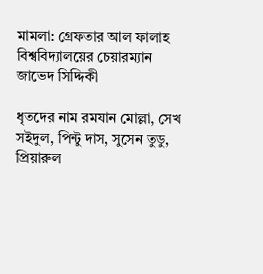মামলা: গ্রেফতার আল ফালাহ বিশ্ববিদ্যালয়ের চেয়ারম্যান জাভেদ সিদ্দিকী

ধৃতদের নাম রমযান মোল্লা, সেখ সইদুল, পিন্টু দাস, সুসেন তুডু, প্রিয়ারুল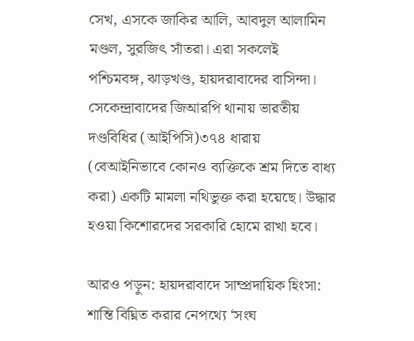সেখ, এসকে জাকির আলি, আবদুল আলামিন মণ্ডল, সুরজিৎ সাঁতরা। এরা সকলেই পশ্চিমবঙ্গ, ঝাড়খণ্ড, হায়দরাবাদের বাসিন্দা। সেকেন্দ্রাবাদের জিআরপি থানায় ভারতীয় দণ্ডবিধির (আইপিসি)৩৭৪ ধারায় (বেআইনিভাবে কোনও ব্যক্তিকে শ্রম দিতে বাধ্য করা) একটি মামলা নথিভুক্ত করা হয়েছে। উদ্ধার হওয়া কিশোরদের সরকারি হোমে রাখা হবে।

আরও পড়ুন: হায়দরাবাদে সাম্প্রদায়িক হিংসা: শান্তি বিঘ্নিত করার নেপথ্যে ‘সংঘ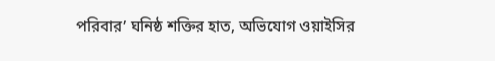পরিবার’ ঘনিষ্ঠ শক্তির হাত, অভিযোগ ওয়াইসির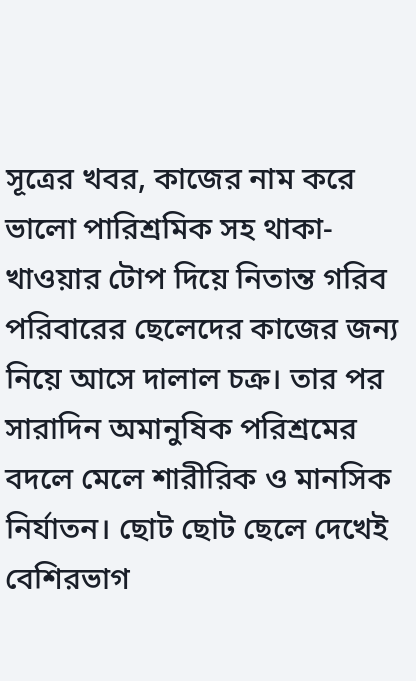সূত্রের খবর, কাজের নাম করে ভালো পারিশ্রমিক সহ থাকা-খাওয়ার টোপ দিয়ে নিতান্ত গরিব পরিবারের ছেলেদের কাজের জন্য নিয়ে আসে দালাল চক্র। তার পর সারাদিন অমানুষিক পরিশ্রমের বদলে মেলে শারীরিক ও মানসিক নির্যাতন। ছোট ছোট ছেলে দেখেই বেশিরভাগ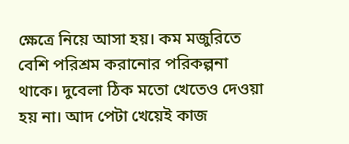ক্ষেত্রে নিয়ে আসা হয়। কম মজুরিতে বেশি পরিশ্রম করানোর পরিকল্পনা থাকে। দুবেলা ঠিক মতো খেতেও দেওয়া হয় না। আদ পেটা খেয়েই কাজ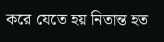করে যেতে হয় নিতান্ত হত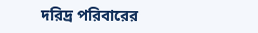দরিদ্র পরিবারের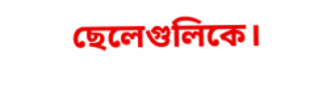ছেলেগুলিকে।